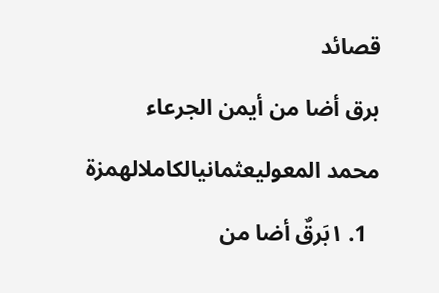قصائد

برق أضا من أيمن الجرعاء

محمد المعوليعثمانيالكاملالهمزة

  1. ١بَرقٌ أضا من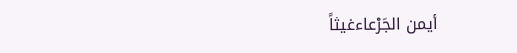أيمن الجَرْعاءغيثاً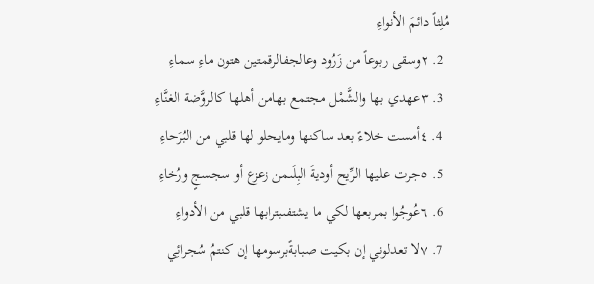مُلِثاً دائمَ الأنواءِ
  2. ٢وسقى ربوعاً من زَرُود وعالجفالرقمتين هتون ماءِ سماءِ
  3. ٣عهدي بها والشَّمْل مجتمع بهامن أهلها كالروَّضة الغنَّاءِ
  4. ٤أمست خلاءً بعد ساكنها ومايحلو لها قلبي من البُرَحاءِ
  5. ٥جرت عليها الرِّيح أوديةَ البِلَىمن زعزع أو سجسجٍ ورُخاءِ
  6. ٦عُوجُوا بمربعها لكي ما يشتفىبترابها قلبي من الأدواءِ
  7. ٧لا تعدلوني إن بكيت صبابةًبرسومها إن كنتمُ سُجرائِي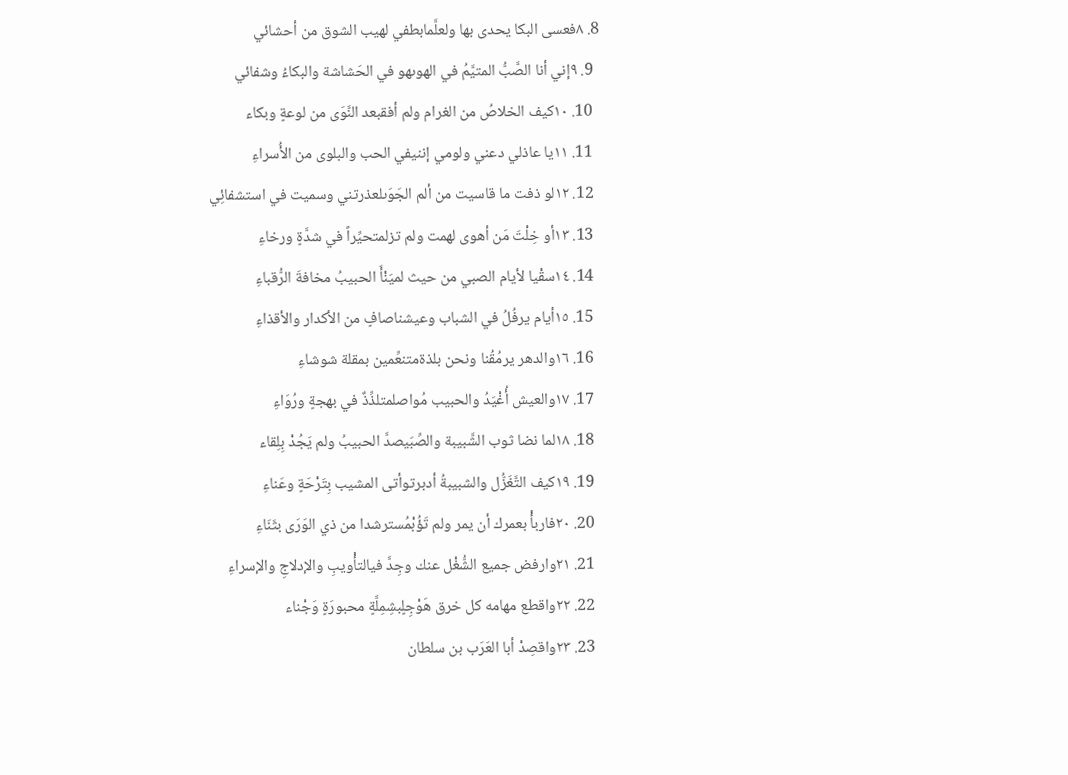8. ٨فعسى البكا يحدى بها ولعلَّمابطفي لهيب الشوق من أحشائي
  9. ٩إني أنا الصَّبُّ المتيَّمُ في الهوىهو في الحَشاشة والبكاءُ وشفائي
  10. ١٠كيف الخلاصُ من الغرام ولم أفقبعد النَّوَى من لوعةٍ وبكاء
  11. ١١يا عاذلي دعني ولومي إننيفي الحب والبلوى من الأُسراءِ
  12. ١٢لو ذفت ما قاسيت من ألم الجَوَىلعذرتني وسميت في استشفائِي
  13. ١٣أو خِلْتَ مَن أهوى لهمت ولم تزلمتحيِّراً في شدَّةٍ ورخاءِ
  14. ١٤سقْيا لأيام الصبي من حيث لميَنْأَ الحبيبُ مخافةَ الرُّقباءِ
  15. ١٥أيام يرفُلُ في الشباب وعيشناصافٍ من الأكدار والأقذاءِ
  16. ١٦والدهر يرمُقُنا ونحن بلذةمتنعِّمين بمقلة شوشاءِ
  17. ١٧والعيش أُغْيَدُ والحبيب مُواصلمتلذِّذٌ في بهجةٍ ورُوَاءِ
  18. ١٨لما نضا ثوب الشَّبيبة والصِّبَيصدَّ الحبيبُ ولم يَجُدْ بِلِقاء
  19. ١٩كيف التَّغَزُّل والشبيبةُ أدبرتوأتى المشيب بِتَرْحَةٍ وعَناءِ
  20. ٢٠فاربأْ بعمرك أن يمر ولم تَؤُبْمُسترشدا من ذي الوَرَى بثَنَاءِ
  21. ٢١وارفض جميع الشُّغْل عنك وجِدَّ فيالتأْويبِ والإدلاجِ والإسراءِ
  22. ٢٢واقطع مهامه كل خرق هَوْجِلٍبشِمِلَّةٍ محبورَةٍ وَجْناء
  23. ٢٣واقصِدْ أبا العَرَب بن سلطان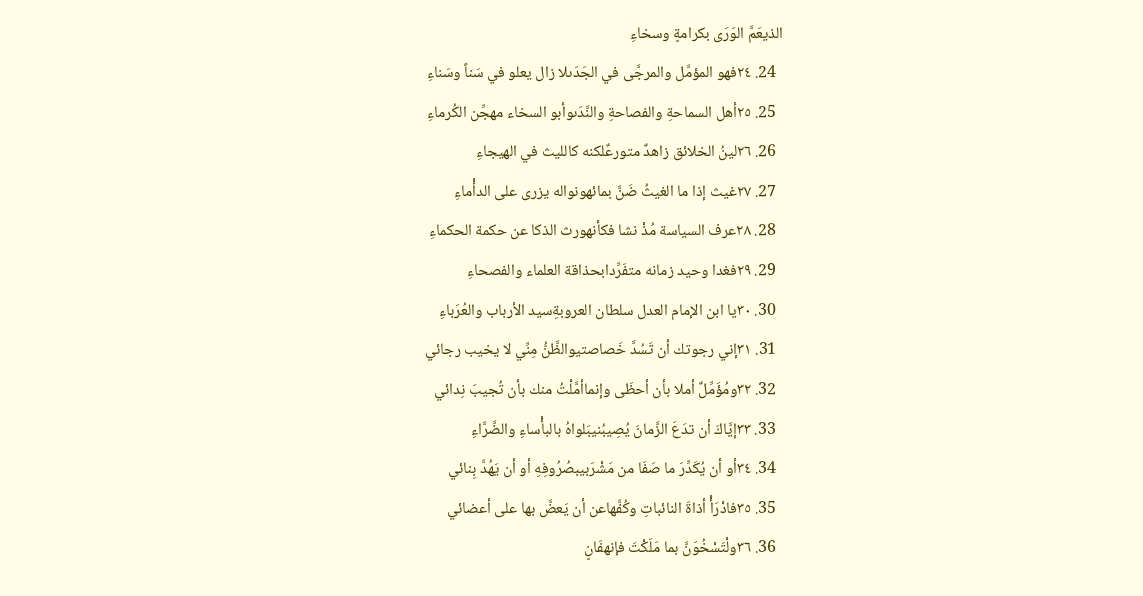الذيعَمَّ الوَرَى بكرامةٍ وسخاءِ
  24. ٢٤فهو المؤمَّل والمرجَّى في الجَدَىلا زال يعلو في سَناً وسَناءِ
  25. ٢٥أهل السماحةِ والفصاحةِ والنَّدَىوأبو السخاء مهجِّن الكُرماءِ
  26. ٢٦لينُ الخلائق زاهدٌ متورعٌلكنه كالليث في الهيجاءِ
  27. ٢٧غيث إذا ما الغيثُ ضَنَّ بمائهونواله يزرى على الدأْماءِ
  28. ٢٨عرف السياسة مُذْ نشا فكأنهورث الذكا عن حكمة الحكماءِ
  29. ٢٩فغدا وحيد زمانه متفَرِّدابحذاقة العلماء والفصحاءِ
  30. ٣٠يا ابن الإمام العدل سلطان العروبةِسيد الأرباب والعُرَباءِ
  31. ٣١إني رجوتك أن تَسُدَّ خَصاصتيوالظَّنُّ مِنِّي لا يخيب رجائي
  32. ٣٢ومُؤَمِّلٌ أملا بأن أحظَى وإنماأمَّلْتُ منك بأن تُجيبَ نِدائي
  33. ٣٣إيَّاكَ أن تدَعَ الزَّمانَ يُصِيبُنيبَلواهُ بالبأْساءِ والضَّرَّاءِ
  34. ٣٤أو أن يُكَدِّرَ ما صَفَا من مَشْرَبيبصُرُوفِهِ أو أن يَهُدَّ بِنائي
  35. ٣٥فادْرَأْ أذاةَ النائباتِ وكُفَّهاعن أن يَعضَّ بها على أعضائي
  36. ٣٦ولْتَسْخُوَنَّ بما مَلَكْتَ فإنهفَانٍ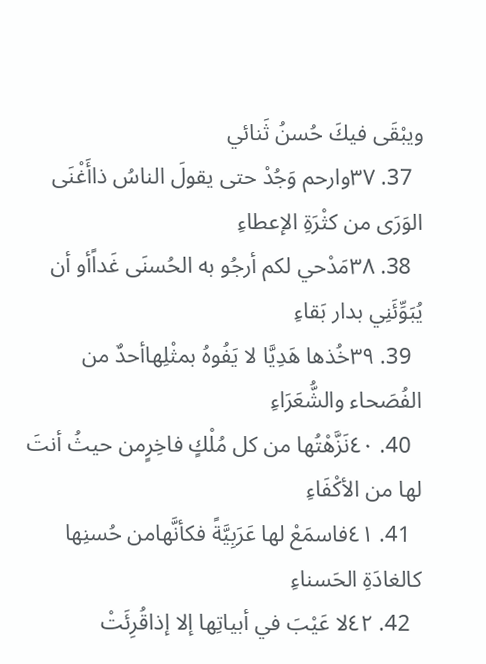ويبْقَى فيكَ حُسنُ ثَنائي
  37. ٣٧وارحم وَجُدْ حتى يقولَ الناسُ ذاأَغْنَى الوَرَى من كثْرَةِ الإعطاءِ
  38. ٣٨مَدْحي لكم أرجُو به الحُسنَى غَداًأو أن يُبَوِّئَنِي بدار بَقاءِ
  39. ٣٩خُذها هَدِيَّا لا يَفُوهُ بمثْلِهاأحدٌ من الفُصَحاء والشُّعَرَاءِ
  40. ٤٠نَزَّهْتُها من كل مُلْكٍ فاخِرٍمن حيثُ أنتَ لها من الأكْفَاءِ
  41. ٤١فاسمَعْ لها عَرَبِيَّةً فكأنَّهامن حُسنِها كالغادَةِ الحَسناءِ
  42. ٤٢لا عَيْبَ في أبياتِها إلا إذاقُرِئَتْ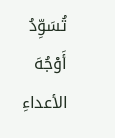تُسَوِّدُ أَوْجُهَ الأعداءِ